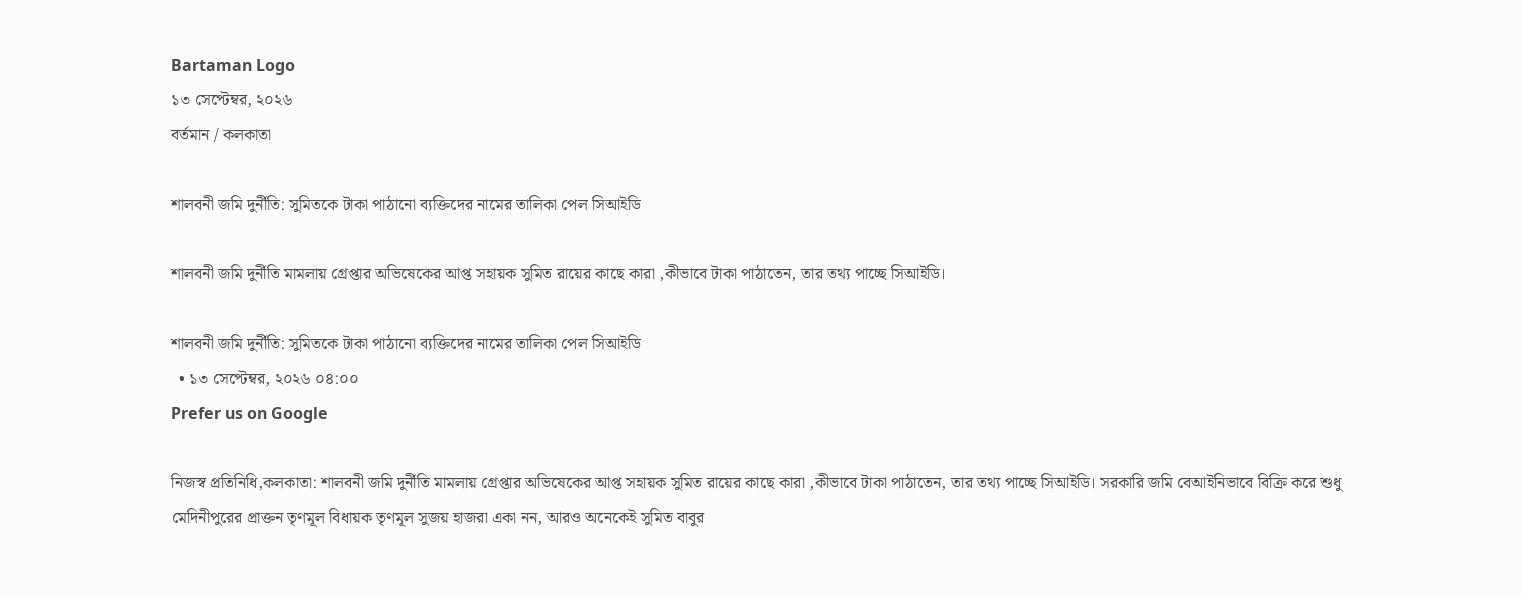Bartaman Logo
১৩ সেপ্টেম্বর, ২০২৬
বর্তমান / কলকাতা

শালবনী জমি দুর্নীতি: সুমিতকে টাকা পাঠানো ব্যক্তিদের নামের তালিকা পেল সিআইডি

শালবনী জমি দুর্নীতি মামলায় গ্রেপ্তার অভিষেকের আপ্ত সহায়ক সুমিত রায়ের কাছে কারা ,কীভাবে টাকা পাঠাতেন, তার তথ্য পাচ্ছে সিআইডি।

শালবনী জমি দুর্নীতি: সুমিতকে টাকা পাঠানো ব্যক্তিদের নামের তালিকা পেল সিআইডি
  • ১৩ সেপ্টেম্বর, ২০২৬ ০৪:০০
Prefer us on Google

নিজস্ব প্রতিনিধি,কলকাতা: শালবনী জমি দুর্নীতি মামলায় গ্রেপ্তার অভিষেকের আপ্ত সহায়ক সুমিত রায়ের কাছে কারা ,কীভাবে টাকা পাঠাতেন, তার তথ্য পাচ্ছে সিআইডি। সরকারি জমি বেআইনিভাবে বিক্রি করে শুধু মেদিনীপুরের প্রাক্তন তৃণমূল বিধায়ক তৃণমূল সুজয় হাজরা একা নন, আরও অনেকেই সুমিত বাবুর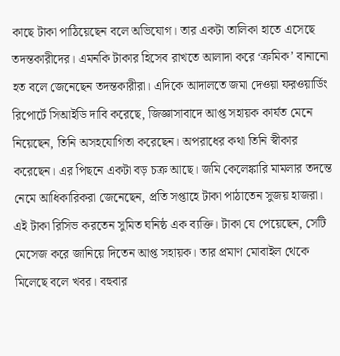কাছে টাকা পাঠিয়েছেন বলে অভিযোগ। তার একটা তালিকা হাতে এসেছে তদন্তকারীদের। এমনকি টাকার হিসেব রাখতে আলাদা করে ‘ক্রমিক’ বানানো হত বলে জেনেছেন তদন্তকারীরা। এদিকে আদালতে জমা দেওয়া ফরওয়ার্ডিং রিপোর্টে সিআইডি দাবি করেছে, জিজ্ঞাসাবাদে আপ্ত সহায়ক কার্যত মেনে নিয়েছেন, তিনি অসহযোগিতা করেছেন। অপরাধের কথা তিনি স্বীকার করেছেন। এর পিছনে একটা বড় চক্র আছে। জমি কেলেঙ্কারি মামলার তদন্তে নেমে আধিকারিকরা জেনেছেন, প্রতি সপ্তাহে টাকা পাঠাতেন সুজয় হাজরা। এই টাকা রিসিভ করতেন সুমিত ঘনিষ্ঠ এক ব্যক্তি। টাকা যে পেয়েছেন, সেটি মেসেজ করে জানিয়ে দিতেন আপ্ত সহায়ক। তার প্রমাণ মোবাইল থেকে মিলেছে বলে খবর। বহুবার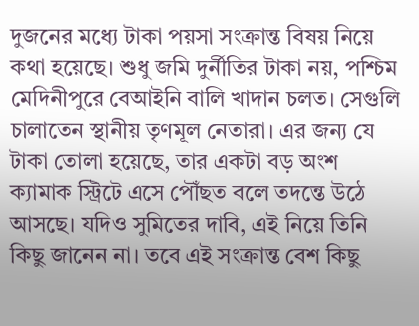দুজনের মধ্যে টাকা পয়সা সংক্রান্ত বিষয় নিয়ে কথা হয়েছে। শুধু জমি দুর্নীতির টাকা নয়, পশ্চিম মেদিনীপুরে বেআইনি বালি খাদান চলত। সেগুলি চালাতেন স্থানীয় তৃণমূল নেতারা। এর জন্য যে টাকা তোলা হয়েছে, তার একটা বড় অংশ ক্যামাক স্ট্রিটে এসে পৌঁছত বলে তদন্তে উঠে আসছে। যদিও সুমিতের দাবি, এই নিয়ে তিনি কিছু জানেন না। তবে এই সংক্রান্ত বেশ কিছু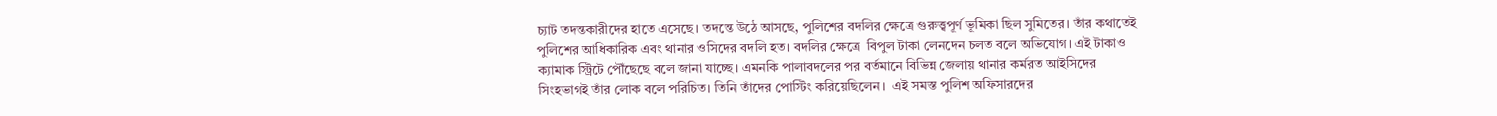চ্যাট তদন্তকারীদের হাতে এসেছে। তদন্তে উঠে আসছে, পুলিশের বদলির ক্ষেত্রে গুরুত্ত্বপূর্ণ ভূমিকা ছিল সুমিতের। তাঁর কথাতেই পুলিশের আধিকারিক এবং থানার ওসিদের বদলি হত। বদলির ক্ষেত্রে  বিপুল টাকা লেনদেন চলত বলে অভিযোগ। এই টাকাও ক্যামাক স্ট্রিটে পৌঁছেছে বলে জানা যাচ্ছে। এমনকি পালাবদলের পর বর্তমানে বিভিন্ন জেলায় থানার কর্মরত আইসিদের সিংহভাগই তাঁর লোক বলে পরিচিত। তিনি তাঁদের পোস্টিং করিয়েছিলেন।  এই সমস্ত পুলিশ অফিসারদের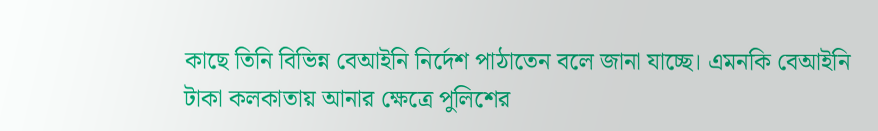কাছে তিনি বিভিন্ন বেআইনি নির্দেশ পাঠাতেন বলে জানা যাচ্ছে। এমনকি বেআইনি টাকা কলকাতায় আনার ক্ষেত্রে পুলিশের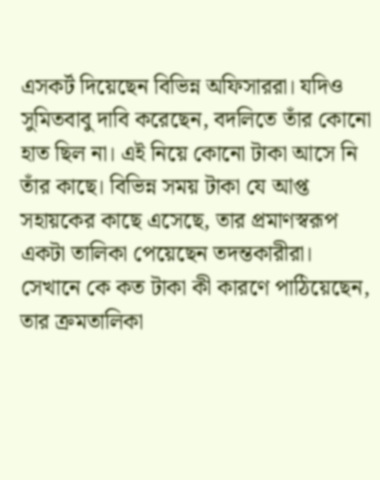এসকর্ট দিয়েছেন বিভিন্ন অফিসাররা। যদিও সুমিতবাবু দাবি করেছেন, বদলিতে তাঁর কোনো হাত ছিল না। এই নিয়ে কোনো টাকা আসে নি তাঁর কাছে। বিভিন্ন সময় টাকা যে আপ্ত সহায়কের কাছে এসেছে, তার প্রমাণস্বরূপ একটা তালিকা পেয়েছেন তদন্তকারীরা। সেখানে কে কত টাকা কী কারণে পাঠিয়েছেন, তার ক্রমতালিকা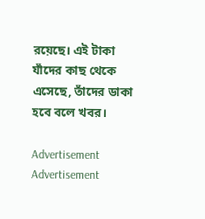রয়েছে। এই টাকা যাঁদের কাছ থেকে এসেছে, তাঁদের ডাকা হবে বলে খবর।

Advertisement
Advertisement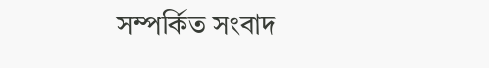সম্পর্কিত সংবাদ